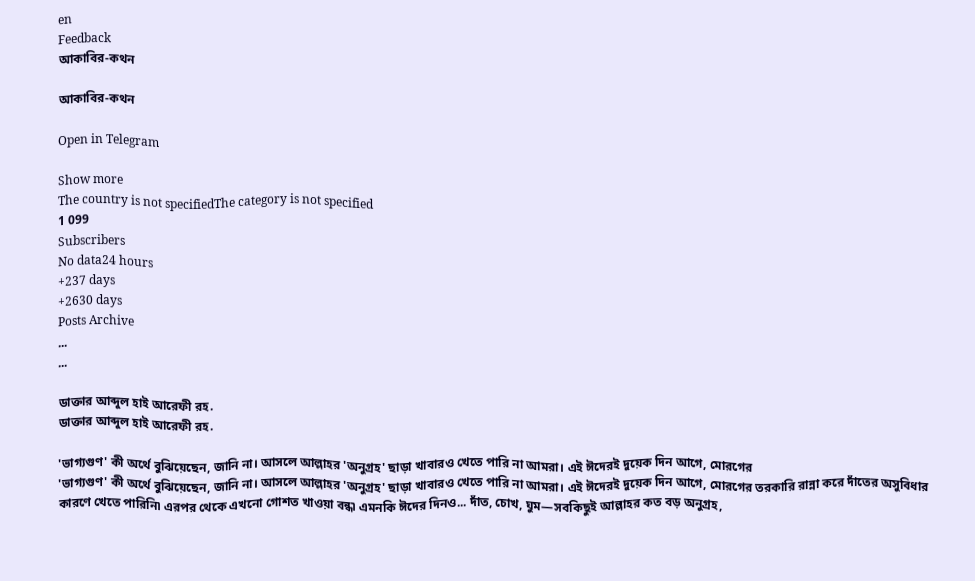en
Feedback
আকাবির-কথন

আকাবির-কথন

Open in Telegram

Show more
The country is not specifiedThe category is not specified
1 099
Subscribers
No data24 hours
+237 days
+2630 days
Posts Archive
...
...

ডাক্তার আব্দুল হাই আরেফী রহ.
ডাক্তার আব্দুল হাই আরেফী রহ.

'ভাগ্যগুণ' কী অর্থে বুঝিয়েছেন, জানি না। আসলে আল্লাহর 'অনুগ্রহ' ছাড়া খাবারও খেতে পারি না আমরা। এই ঈদেরই দুয়েক দিন আগে, মোরগের
'ভাগ্যগুণ' কী অর্থে বুঝিয়েছেন, জানি না। আসলে আল্লাহর 'অনুগ্রহ' ছাড়া খাবারও খেতে পারি না আমরা। এই ঈদেরই দুয়েক দিন আগে, মোরগের তরকারি রান্না করে দাঁতের অসুবিধার কারণে খেতে পারিনি৷ এরপর থেকে এখনো গোশত খাওয়া বন্ধ৷ এমনকি ঈদের দিনও... দাঁত, চোখ, ঘুম—সবকিছুই আল্লাহর কত বড় অনুগ্রহ,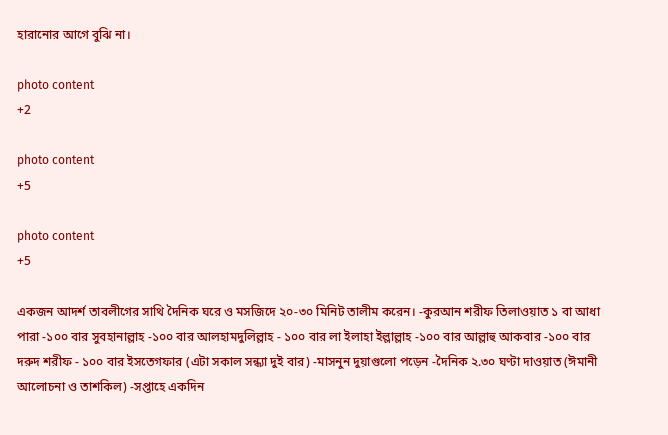হারানোর আগে বুঝি না।

photo content
+2

photo content
+5

photo content
+5

একজন আদর্শ তাবলীগের সাথি দৈনিক ঘরে ও মসজিদে ২০-৩০ মিনিট তালীম করেন। -কুরআন শরীফ তিলাওয়াত ১ বা আধা পারা -১০০ বার সুবহানাল্লাহ -১০০ বার আলহামদুলিল্লাহ - ১০০ বার লা ইলাহা ইল্লাল্লাহ -১০০ বার আল্লাহু আকবার -১০০ বার দরুদ শরীফ - ১০০ বার ইসতেগফার (এটা সকাল সন্ধ্যা দুই বার) -মাসনুন দুয়াগুলো পড়েন -দৈনিক ২.৩০ ঘণ্টা দাওয়াত (ঈমানী আলোচনা ও তাশকিল) -সপ্তাহে একদিন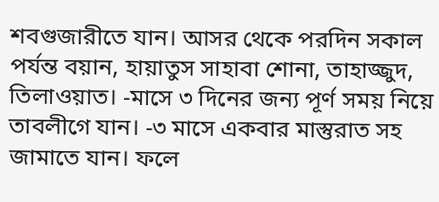শবগুজারীতে যান। আসর থেকে পরদিন সকাল পর্যন্ত বয়ান, হায়াতুস সাহাবা শোনা, তাহাজ্জুদ, তিলাওয়াত। -মাসে ৩ দিনের জন্য পূর্ণ সময় নিয়ে তাবলীগে যান। -৩ মাসে একবার মাস্তুরাত সহ জামাতে যান। ফলে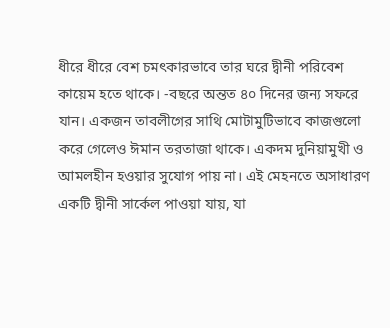ধীরে ধীরে বেশ চমৎকারভাবে তার ঘরে দ্বীনী পরিবেশ কায়েম হতে থাকে। -বছরে অন্তত ৪০ দিনের জন্য সফরে যান। একজন তাবলীগের সাথি মোটামুটিভাবে কাজগুলো করে গেলেও ঈমান তরতাজা থাকে। একদম দুনিয়ামুখী ও আমলহীন হওয়ার সুযোগ পায় না। এই মেহনতে অসাধারণ একটি দ্বীনী সার্কেল পাওয়া যায়, যা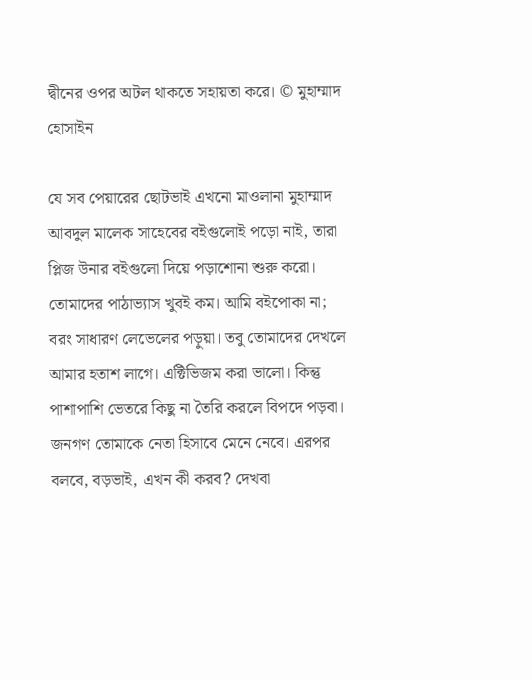দ্বীনের ওপর অটল থাকতে সহায়তা করে। © মুহাম্মাদ হোসাইন

যে সব পেয়ারের ছোটভাই এখনো মাওলানা মুহাম্মাদ আবদুল মালেক সাহেবের বইগুলোই পড়ো নাই, তারা প্লিজ উনার বইগুলো দিয়ে পড়াশোনা শুরু করো। তোমাদের পাঠাভ্যাস খুবই কম। আমি বইপোকা না; বরং সাধারণ লেভেলের পড়ুয়া। তবু তোমাদের দেখলে আমার হতাশ লাগে। এক্টিভিজম করা ভালো। কিন্তু পাশাপাশি ভেতরে কিছু না তৈরি করলে বিপদে পড়বা। জনগণ তোমাকে নেতা হিসাবে মেনে নেবে। এরপর বলবে, বড়ভাই, এখন কী করব? দেখবা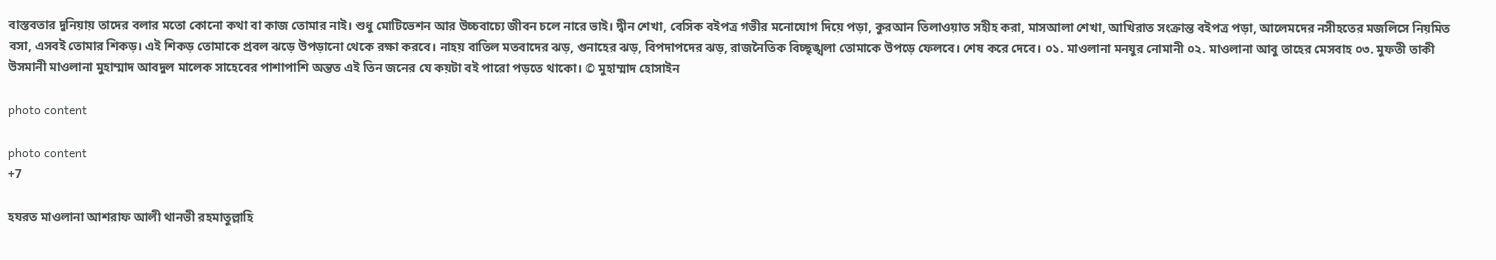বাস্তবতার দুনিয়ায় তাদের বলার মতো কোনো কথা বা কাজ তোমার নাই। শুধু মোটিভেশন আর উচ্চবাচ্যে জীবন চলে নারে ভাই। দ্বীন শেখা, বেসিক বইপত্র গভীর মনোযোগ দিয়ে পড়া, কুরআন তিলাওয়াত সহীহ করা, মাসআলা শেখা, আখিরাত সংক্রান্ত বইপত্র পড়া, আলেমদের নসীহতের মজলিসে নিয়মিত বসা, এসবই তোমার শিকড়। এই শিকড় তোমাকে প্রবল ঝড়ে উপড়ানো থেকে রক্ষা করবে। নাহয় বাতিল মতবাদের ঝড়, গুনাহের ঝড়, বিপদাপদের ঝড়, রাজনৈতিক বিচ্ছৃঙ্খলা তোমাকে উপড়ে ফেলবে। শেষ করে দেবে। ০১. মাওলানা মনযুর নোমানী ০২. মাওলানা আবু তাহের মেসবাহ ০৩. মুফতী তাকী উসমানী মাওলানা মুহাম্মাদ আবদুল মালেক সাহেবের পাশাপাশি অন্তত এই তিন জনের যে কয়টা বই পারো পড়তে থাকো। © মুহাম্মাদ হোসাইন

photo content

photo content
+7

হযরত মাওলানা আশরাফ আলী থানভী রহমাতুল্লাহি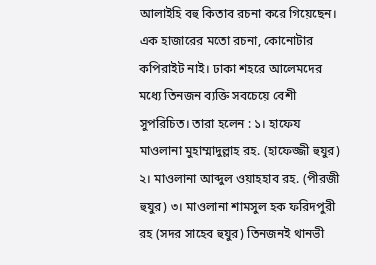আলাইহি বহু কিতাব রচনা করে গিয়েছেন। এক হাজারের মতো রচনা, কোনোটার কপিরাইট নাই। ঢাকা শহরে আলেমদের মধ্যে তিনজন ব্যক্তি সবচেয়ে বেশী সুপরিচিত। তারা হলেন : ১। হাফেয মাওলানা মুহাম্মাদুল্লাহ রহ. (হাফেজ্জী হুযুর) ২। মাওলানা আব্দুল ওয়াহহাব রহ. (পীরজী হুযুর) ৩। মাওলানা শামসুল হক ফরিদপুরী রহ (সদর সাহেব হুযুর) তিনজনই থানভী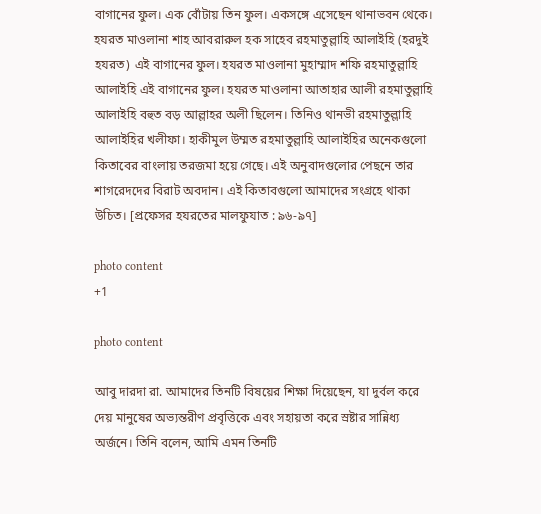বাগানের ফুল। এক বোঁটায় তিন ফুল। একসঙ্গে এসেছেন থানাভবন থেকে। হযরত মাওলানা শাহ আবরারুল হক সাহেব রহমাতুল্লাহি আলাইহি (হরদুই হযরত) এই বাগানের ফুল। হযরত মাওলানা মুহাম্মাদ শফি রহমাতুল্লাহি আলাইহি এই বাগানের ফুল। হযরত মাওলানা আতাহার আলী রহমাতুল্লাহি আলাইহি বহুত বড় আল্লাহর অলী ছিলেন। তিনিও থানভী রহমাতুল্লাহি আলাইহির খলীফা। হাকীমুল উম্মত রহমাতুল্লাহি আলাইহির অনেকগুলো কিতাবের বাংলায় তরজমা হয়ে গেছে। এই অনুবাদগুলোর পেছনে তার শাগরেদদের বিরাট অবদান। এই কিতাবগুলো আমাদের সংগ্রহে থাকা উচিত। [প্রফেসর হযরতের মালফুযাত : ৯৬-৯৭]

photo content
+1

photo content

আবু দারদা রা. আমাদের তিনটি বিষয়ের শিক্ষা দিয়েছেন, যা দুর্বল করে দেয় মানুষের অভ্যন্তরীণ প্রবৃত্তিকে এবং সহায়তা করে স্রষ্টার সান্নিধ্য অর্জনে। তিনি বলেন, আমি এমন তিনটি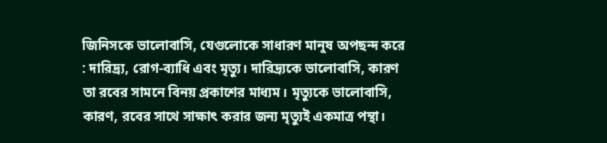জিনিসকে ভালোবাসি, যেগুলোকে সাধারণ মানুষ অপছন্দ করে : দারিদ্র্য, রোগ-ব্যাধি এবং মৃত্যু। দারিদ্র্যকে ভালোবাসি, কারণ তা রবের সামনে বিনয় প্রকাশের মাধ্যম। মৃত্যুকে ভালোবাসি, কারণ, রবের সাথে সাক্ষাৎ করার জন্য মৃত্যুই একমাত্র পন্থা।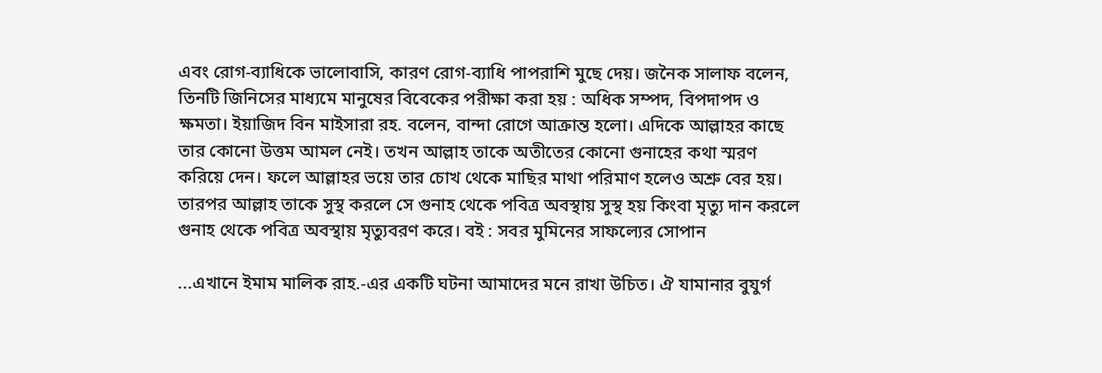এবং রোগ-ব্যাধিকে ভালোবাসি, কারণ রোগ-ব্যাধি পাপরাশি মুছে দেয়। জনৈক সালাফ বলেন, তিনটি জিনিসের মাধ্যমে মানুষের বিবেকের পরীক্ষা করা হয় : অধিক সম্পদ, বিপদাপদ ও ক্ষমতা। ইয়াজিদ বিন মাইসারা রহ. বলেন, বান্দা রোগে আক্রান্ত হলো। এদিকে আল্লাহর কাছে তার কোনো উত্তম আমল নেই। তখন আল্লাহ তাকে অতীতের কোনো গুনাহের কথা স্মরণ করিয়ে দেন। ফলে আল্লাহর ভয়ে তার চোখ থেকে মাছির মাথা পরিমাণ হলেও অশ্রু বের হয়। তারপর আল্লাহ তাকে সুস্থ করলে সে গুনাহ থেকে পবিত্র অবস্থায় সুস্থ হয় কিংবা মৃত্যু দান করলে গুনাহ থেকে পবিত্র অবস্থায় মৃত্যুবরণ করে। বই : সবর মুমিনের সাফল্যের সোপান

...এখানে ইমাম মালিক রাহ.-এর একটি ঘটনা আমাদের মনে রাখা উচিত। ঐ যামানার বুযুর্গ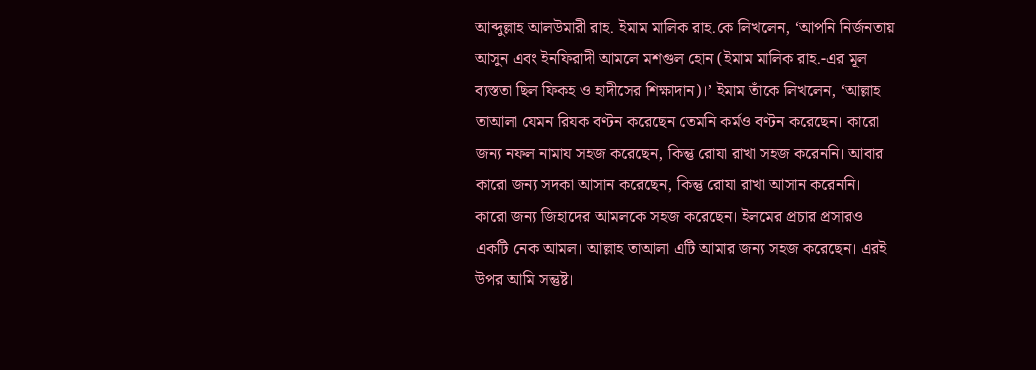আব্দুল্লাহ আলউমারী রাহ. ইমাম মালিক রাহ.কে লিখলেন, ‘আপনি নির্জনতায় আসুন এবং ইনফিরাদী আমলে মশগুল হোন (ইমাম মালিক রাহ.-এর মূল ব্যস্ততা ছিল ফিকহ ও হাদীসের শিক্ষাদান)।’ ইমাম তাঁকে লিখলেন, ‘আল্লাহ তাআলা যেমন রিযক বণ্টন করেছেন তেমনি কর্মও বণ্টন করেছেন। কারো জন্য নফল নামায সহজ করেছেন, কিন্তু রোযা রাখা সহজ করেননি। আবার কারো জন্য সদকা আসান করেছেন, কিন্তু রোযা রাখা আসান করেননি। কারো জন্য জিহাদের আমলকে সহজ করেছেন। ইলমের প্রচার প্রসারও একটি নেক আমল। আল্লাহ তাআলা এটি আমার জন্য সহজ করেছেন। এরই উপর আমি সন্তুষ্ট।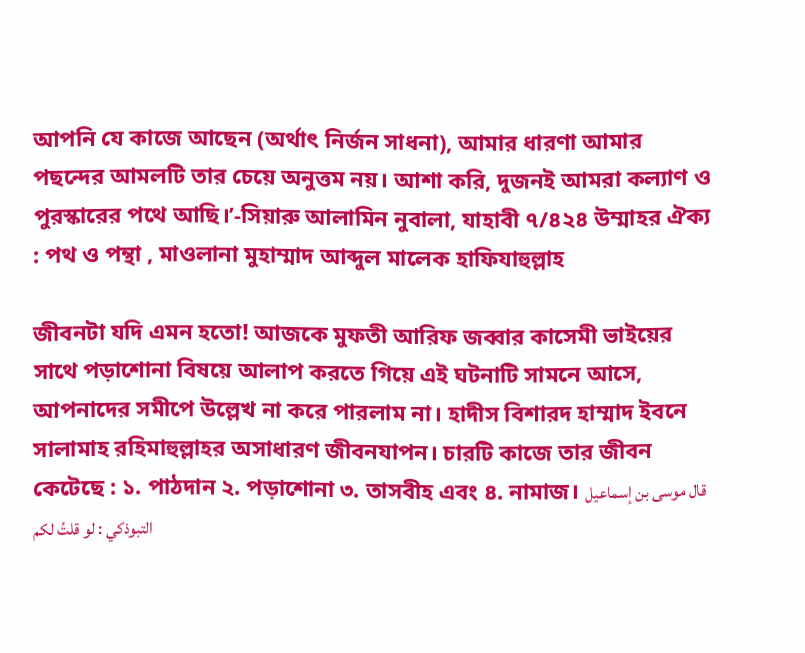আপনি যে কাজে আছেন (অর্থাৎ নির্জন সাধনা), আমার ধারণা আমার পছন্দের আমলটি তার চেয়ে অনুত্তম নয়। আশা করি, দুজনই আমরা কল্যাণ ও পুরস্কারের পথে আছি।’-সিয়ারু আলামিন নুবালা, যাহাবী ৭/৪২৪ উম্মাহর ঐক্য : পথ ও পন্থা , মাওলানা মুহাম্মাদ আব্দুল মালেক হাফিযাহুল্লাহ

জীবনটা যদি এমন হতো! আজকে মুফতী আরিফ জব্বার কাসেমী ভাইয়ের সাথে পড়াশোনা বিষয়ে আলাপ করতে গিয়ে এই ঘটনাটি সামনে আসে, আপনাদের সমীপে উল্লেখ না করে পারলাম না। হাদীস বিশারদ হাম্মাদ ইবনে সালামাহ রহিমাহুল্লাহর অসাধারণ জীবনযাপন। চারটি কাজে তার জীবন কেটেছে : ১. পাঠদান ২. পড়াশোনা ৩. তাসবীহ এবং ৪. নামাজ। قال موسى بن إسماعيل التبوذكي : لو قلتُ لكم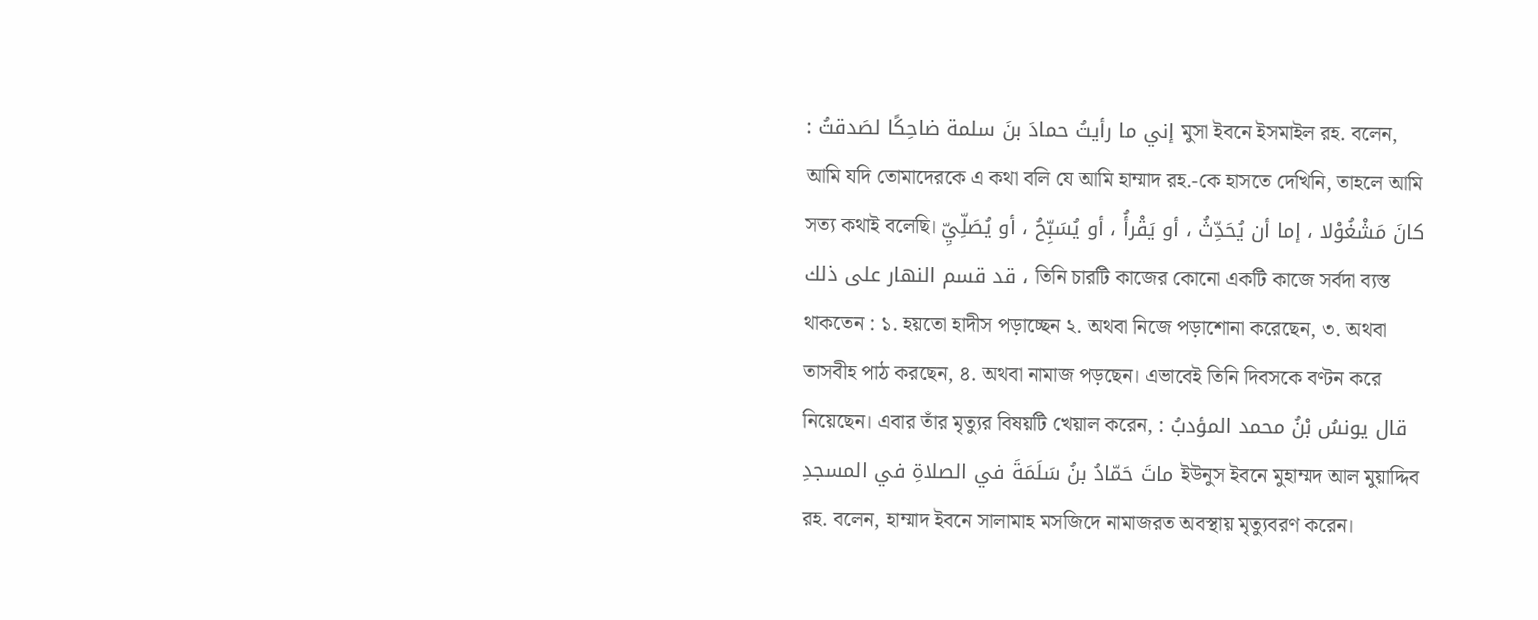: إني ما رأيتُ حمادَ بنَ سلمة ضاحِكًا لصَدقتُ মুসা ইবনে ইসমাইল রহ. বলেন, আমি যদি তোমাদেরকে এ কথা বলি যে আমি হাম্মাদ রহ.-কে হাসতে দেখিনি, তাহলে আমি সত্য কথাই বলেছি। كانَ مَشْغُوْلا ، إما أن يُحَدِّثُ ، أو يَقْرأُ ، أو يُسَبِّحُ ، أو يُصَلِّيِّ ، قد قسم النهار على ذلك তিনি চারটি কাজের কোনো একটি কাজে সর্বদা ব্যস্ত থাকতেন : ১. হয়তো হাদীস পড়াচ্ছেন ২. অথবা নিজে পড়াশোনা করেছেন, ৩. অথবা তাসবীহ পাঠ করছেন, ৪. অথবা নামাজ পড়ছেন। এভাবেই তিনি দিবসকে বণ্টন করে নিয়েছেন। এবার তাঁর মৃত্যুর বিষয়টি খেয়াল করেন, قال يونسُ بْنُ محمد المؤدبُ : ماتَ حَمّادُ بنُ سَلَمَةَ في الصلاةِ في المسجدِ ইউনুস ইবনে মুহাম্মদ আল মুয়াদ্দিব রহ. বলেন, হাম্মাদ ইবনে সালামাহ মসজিদে নামাজরত অবস্থায় মৃত্যুবরণ করেন।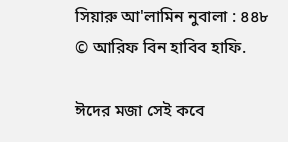সিয়ারু আ'লামিন নুবালা : ৪৪৮ © আরিফ বিন হাবিব হাফি.

ঈদের মজা সেই কবে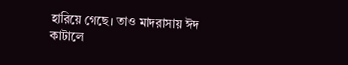হারিয়ে গেছে। তাও মাদরাসায় ঈদ কাটালে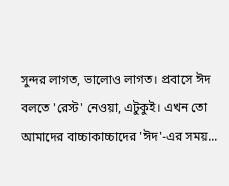সুন্দর লাগত, ভালোও লাগত। প্রবাসে ঈদ বলতে 'রেস্ট' নেওয়া, এটুকুই। এখন তো আমাদের বাচ্চাকাচ্চাদের 'ঈদ'-এর সময়...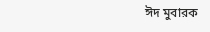ঈদ মুবারক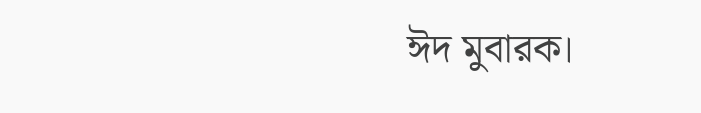ঈদ মুবারক।